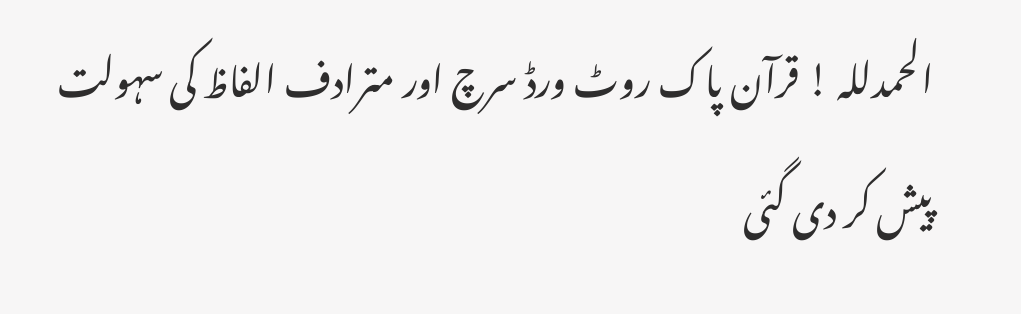الحمدللہ ! قرآن پاک روٹ ورڈ سرچ اور مترادف الفاظ کی سہولت پیش کر دی گئی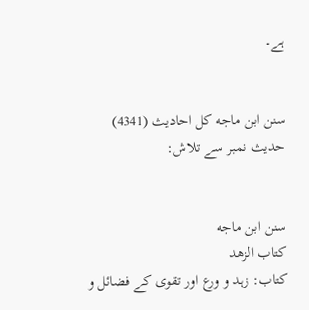ہے۔


سنن ابن ماجه کل احادیث (4341)
حدیث نمبر سے تلاش:


سنن ابن ماجه
كتاب الزهد
کتاب: زہد و ورع اور تقوی کے فضائل و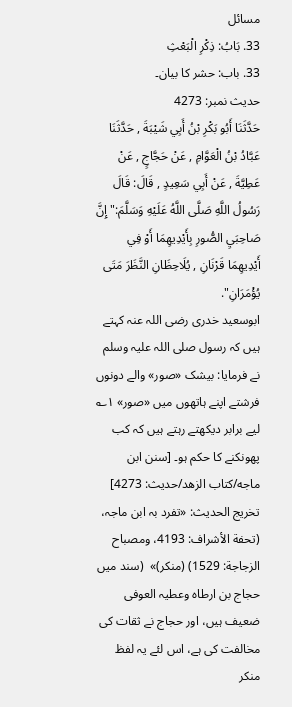مسائل
33. بَابُ: ذِكْرِ الْبَعْثِ
33. باب: حشر کا بیان۔
حدیث نمبر: 4273
حَدَّثَنَا أَبُو بَكْرِ بْنُ أَبِي شَيْبَةَ , حَدَّثَنَا عَبَّادُ بْنُ الْعَوَّامِ , عَنْ حَجَّاجٍ , عَنْ عَطِيَّةَ , عَنْ أَبِي سَعِيدٍ , قَالَ: قَالَ رَسُولُ اللَّهِ صَلَّى اللَّهُ عَلَيْهِ وَسَلَّمَ:" إِنَّ صَاحِبَيِ الصُّورِ بِأَيْدِيهِمَا أَوْ فِي أَيْدِيهِمَا قَرْنَانِ , يُلَاحِظَانِ النَّظَرَ مَتَى يُؤْمَرَانِ".
ابوسعید خدری رضی اللہ عنہ کہتے ہیں کہ رسول صلی اللہ علیہ وسلم نے فرمایا: بیشک «صور» والے دونوں فرشتے اپنے ہاتھوں میں «صور» ۱؎ لیے برابر دیکھتے رہتے ہیں کہ کب پھونکنے کا حکم ہو۔ [سنن ابن ماجه/كتاب الزهد/حدیث: 4273]
تخریج الحدیث: «تفرد بہ ابن ماجہ، (تحفة الأشراف: 4193، ومصباح الزجاجة: 1529) (منکر)»  (سند میں حجاج بن ارطاہ وعطیہ العوفی ضعیف ہیں، اور حجاج نے ثقات کی مخالفت کی ہے، اس لئے یہ لفظ منکر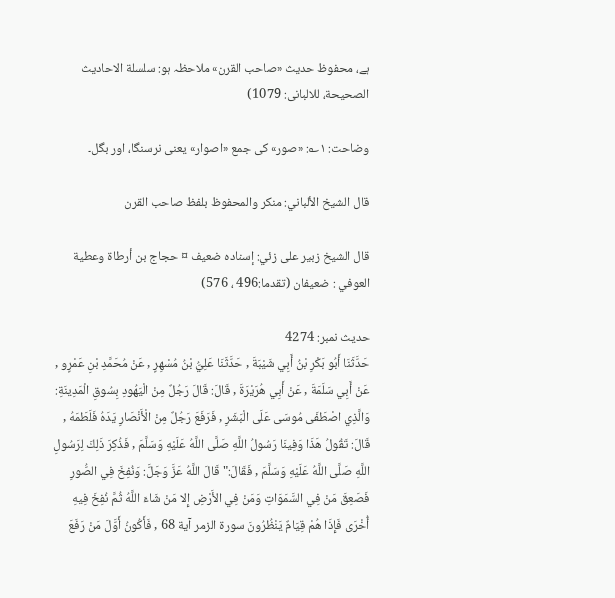ہے، محفوظ حدیث «صاحب القرن» ملاحظہ ہو: سلسلة الاحادیث الصحیحة، للالبانی: 1079)

وضاحت: ۱؎: «صور» کی جمع «اصوار» یعنی نرسنگا، اور بگل۔

قال الشيخ الألباني: منكر والمحفوظ بلفظ صاحب القرن

قال الشيخ زبير على زئي: إسناده ضعيف ¤ حجاج بن أرطاة وعطية العوفي : ضعيفان (تقدما:496 ، 576)

حدیث نمبر: 4274
حَدَّثَنَا أَبُو بَكْرِ بْنُ أَبِي شَيْبَةَ , حَدَّثَنَا عَلِيُّ بْنُ مُسْهِرٍ , عَنْ مُحَمَّدِ بْنِ عَمْرٍو , عَنْ أَبِي سَلَمَةَ , عَنْ أَبِي هُرَيْرَةَ , قَالَ: قَالَ رَجُلٌ مِنْ الْيَهُودِ بِسُوقِ الْمَدِينَةِ: وَالَّذِي اصْطَفَى مُوسَى عَلَى الْبَشَرِ , فَرَفَعَ رَجُلٌ مِنْ الْأَنْصَارِ يَدَهُ فَلَطَمَهُ , قَالَ: تَقُولُ هَذَا وَفِينَا رَسُولُ اللَّهِ صَلَّى اللَّهُ عَلَيْهِ وَسَلَّمَ , فَذُكِرَ ذَلِكَ لِرَسُولِ اللَّهِ صَلَّى اللَّهُ عَلَيْهِ وَسَلَّمَ , فَقَالَ:" قَالَ اللَّهُ عَزَّ وَجَلَّ: وَنُفِخَ فِي الصُّورِ فَصَعِقَ مَنْ فِي السَّمَوَاتِ وَمَنْ فِي الأَرْضِ إِلا مَنْ شَاءَ اللَّهُ ثُمَّ نُفِخَ فِيهِ أُخْرَى فَإِذَا هُمْ قِيَامٌ يَنْظُرُونَ سورة الزمر آية 68 , فَأَكُونُ أَوَّلَ مَنْ رَفَعَ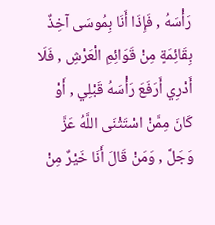رَأْسَهُ , فَإِذَا أَنَا بِمُوسَى آخِذٌ بِقَائِمَةٍ مِنْ قَوَائِمِ الْعَرْشِ , فَلَا أَدْرِي أَرَفَعَ رَأْسَهُ قَبْلِي , أَوْ كَانَ مِمَّنْ اسْتَثْنَى اللَّهُ عَزَّ وَجَلَّ , وَمَنْ قَالَ أَنَا خَيْرٌ مِنْ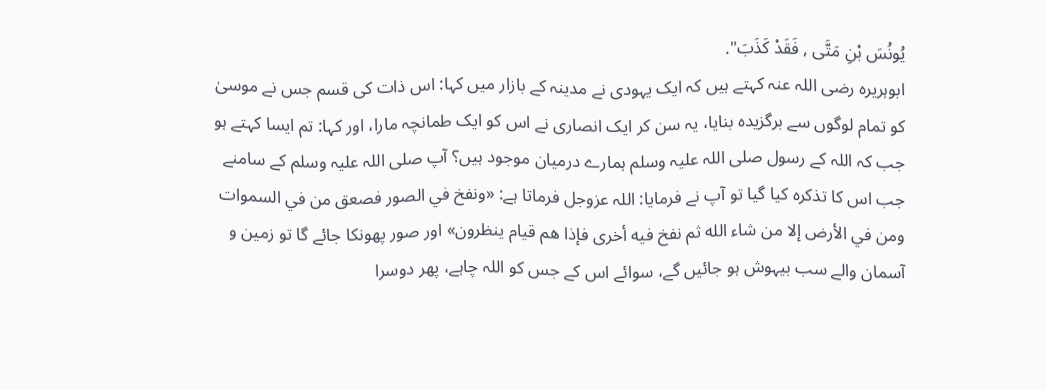يُونُسَ بْنِ مَتَّى , فَقَدْ كَذَبَ".
ابوہریرہ رضی اللہ عنہ کہتے ہیں کہ ایک یہودی نے مدینہ کے بازار میں کہا: اس ذات کی قسم جس نے موسیٰ کو تمام لوگوں سے برگزیدہ بنایا، یہ سن کر ایک انصاری نے اس کو ایک طمانچہ مارا، اور کہا: تم ایسا کہتے ہو جب کہ اللہ کے رسول صلی اللہ علیہ وسلم ہمارے درمیان موجود ہیں؟ آپ صلی اللہ علیہ وسلم کے سامنے جب اس کا تذکرہ کیا گیا تو آپ نے فرمایا: اللہ عزوجل فرماتا ہے: «ونفخ في الصور فصعق من في السموات ومن في الأرض إلا من شاء الله ثم نفخ فيه أخرى فإذا هم قيام ينظرون» اور صور پھونکا جائے گا تو زمین و آسمان والے سب بیہوش ہو جائیں گے، سوائے اس کے جس کو اللہ چاہے، پھر دوسرا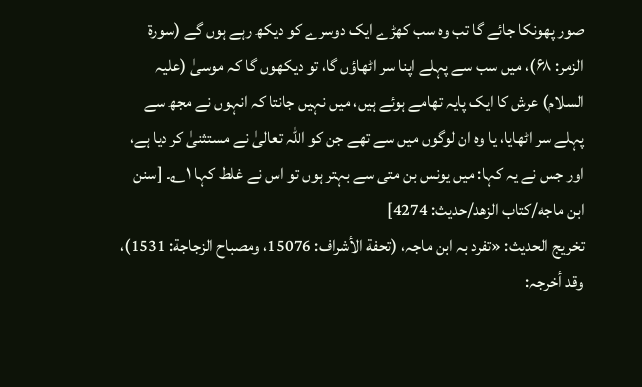صور پھونکا جائے گا تب وہ سب کھڑے ایک دوسرے کو دیکھ رہے ہوں گے (سورۃ الزمر: ۶۸)، میں سب سے پہلے اپنا سر اٹھاؤں گا، تو دیکھوں گا کہ موسیٰ (علیہ السلام) عرش کا ایک پایہ تھامے ہوئے ہیں، میں نہیں جانتا کہ انہوں نے مجھ سے پہلے سر اٹھایا، یا وہ ان لوگوں میں سے تھے جن کو اللہ تعالیٰ نے مستثنیٰ کر دیا ہے، اور جس نے یہ کہا: میں یونس بن متی سے بہتر ہوں تو اس نے غلط کہا ۱؎۔ [سنن ابن ماجه/كتاب الزهد/حدیث: 4274]
تخریج الحدیث: «تفرد بہ ابن ماجہ، (تحفة الأشراف: 15076، ومصباح الزجاجة: 1531)، وقد أخرجہ: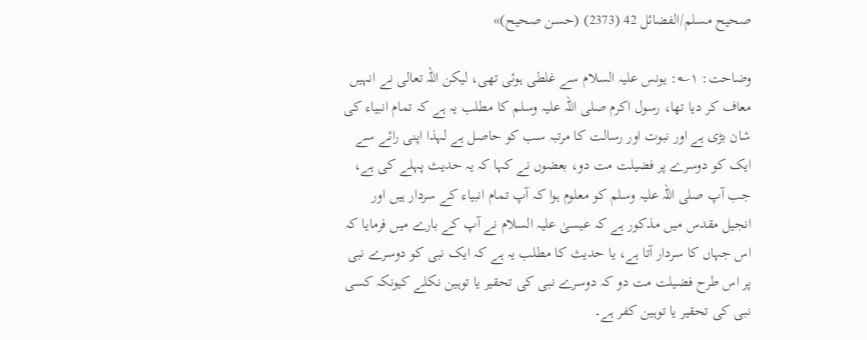صحیح مسلم/الفضائل 42 (2373) (حسن صحیح)»

وضاحت: ۱؎: یونس علیہ السلام سے غلطی ہوئی تھی، لیکن اللہ تعالی نے انہیں معاف کر دیا تھا، رسول اکرم صلی اللہ علیہ وسلم کا مطلب یہ ہے کہ تمام انبیاء کی شان بڑی ہے اور نبوت اور رسالت کا مرتبہ سب کو حاصل ہے لہذا اپنی رائے سے ایک کو دوسرے پر فضیلت مت دو، بعضوں نے کہا کہ یہ حدیث پہلے کی ہے، جب آپ صلی اللہ علیہ وسلم کو معلوم ہوا کہ آپ تمام انبیاء کے سردار ہیں اور انجیل مقدس میں مذکور ہے کہ عیسیٰ علیہ السلام نے آپ کے بارے میں فرمایا کہ اس جہاں کا سردار آتا ہے، یا حدیث کا مطلب یہ ہے کہ ایک نبی کو دوسرے نبی پر اس طرح فضیلت مت دو کہ دوسرے نبی کی تحقیر یا توہین نکلے کیونکہ کسی نبی کی تحقیر یا توہین کفر ہے۔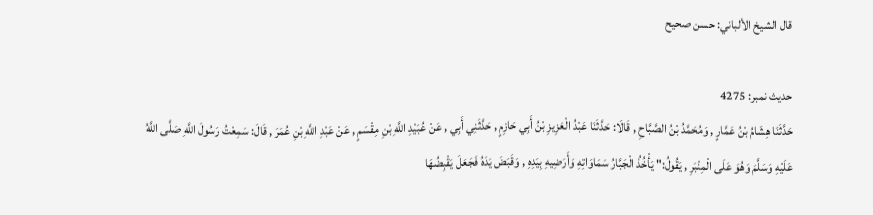قال الشيخ الألباني: حسن صحيح

حدیث نمبر: 4275
حَدَّثَنَا هِشَامُ بْنُ عَمَّارٍ , وَمُحَمَّدُ بْنُ الصَّبَّاحِ , قَالَا: حَدَّثَنَا عَبْدُ الْعَزِيزِ بْنُ أَبِي حَازِمٍ , حَدَّثَنِي أَبِي , عَنْ عُبَيْدِ اللَّهِ بْنِ مِقْسَمٍ , عَنْ عَبْدِ اللَّهِ بْنِ عُمَرَ , قَالَ: سَمِعْتُ رَسُولَ اللَّهِ صَلَّى اللَّهُ عَلَيْهِ وَسَلَّمَ وَهُوَ عَلَى الْمِنْبَرِ , يَقُولُ:" يَأْخُذُ الْجَبَّارُ سَمَاوَاتِهِ وَأَرَضِيهِ بِيَدِهِ , وَقَبَضَ يَدَهُ فَجَعَلَ يَقْبِضُهَا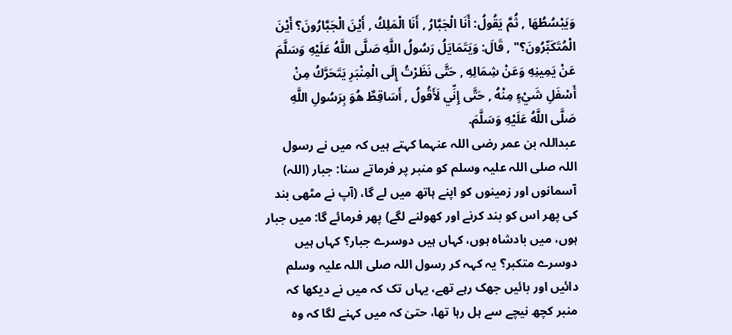وَيَبْسُطُهَا , ثُمَّ يَقُولُ: أَنَا الْجَبَّارُ , أَنَا الْمَلِكُ , أَيْنَ الْجَبَّارُونَ؟ أَيْنَ الْمُتَكَبِّرُونَ؟" , قَالَ: وَيَتَمَايَلُ رَسُولُ اللَّهِ صَلَّى اللَّهُ عَلَيْهِ وَسَلَّمَ عَنْ يَمِينِهِ وَعَنْ شِمَالِهِ , حَتَّى نَظَرْتُ إِلَى الْمِنْبَرِ يَتَحَرَّكُ مِنْ أَسْفَلِ شَيْءٍ مِنْهُ , حَتَّى إِنِّي لَأَقُولُ , أَسَاقِطٌ هُوَ بِرَسُولِ اللَّهِ صَلَّى اللَّهُ عَلَيْهِ وَسَلَّمَ.
عبداللہ بن عمر رضی اللہ عنہما کہتے ہیں کہ میں نے رسول اللہ صلی اللہ علیہ وسلم کو منبر پر فرماتے سنا: جبار (اللہ) آسمانوں اور زمینوں کو اپنے ہاتھ میں لے گا، (آپ نے مٹھی بند کی پھر اس کو بند کرنے اور کھولنے لگے) پھر فرمائے گا: میں جبار ہوں، میں بادشاہ ہوں، کہاں ہیں دوسرے جبار؟ کہاں ہیں دوسرے متکبر؟ یہ کہہ کر رسول اللہ صلی اللہ علیہ وسلم دائیں اور بائیں جھک رہے تھے، یہاں تک کہ میں نے دیکھا کہ منبر کچھ نیچے سے ہل رہا تھا، حتیٰ کہ میں کہنے لگا کہ وہ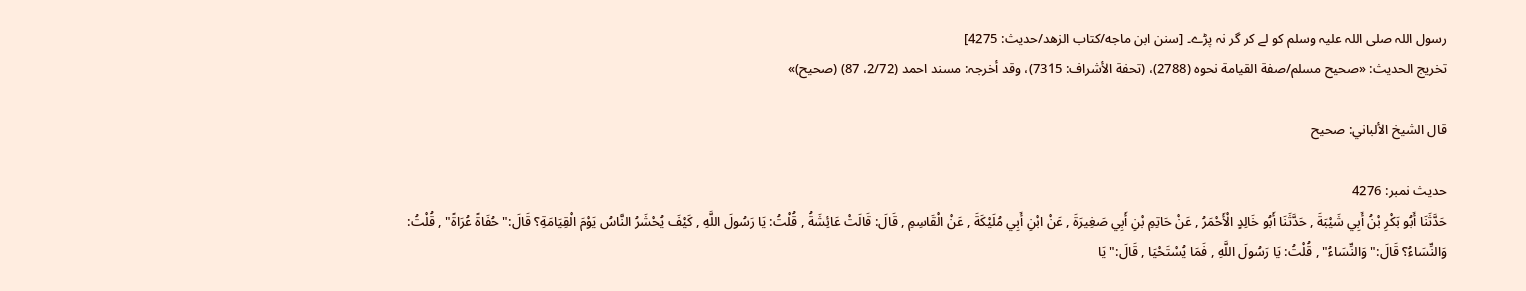رسول اللہ صلی اللہ علیہ وسلم کو لے کر گر نہ پڑے۔ [سنن ابن ماجه/كتاب الزهد/حدیث: 4275]
تخریج الحدیث: «صحیح مسلم/صفة القیامة نحوہ (2788)، (تحفة الأشراف: 7315)، وقد أخرجہ: مسند احمد (2/72، 87) (صحیح)»

قال الشيخ الألباني: صحيح

حدیث نمبر: 4276
حَدَّثَنَا أَبُو بَكْرِ بْنُ أَبِي شَيْبَةَ , حَدَّثَنَا أَبُو خَالِدٍ الْأَحْمَرُ , عَنْ حَاتِمِ بْنِ أَبِي صَغِيرَةَ , عَنْ ابْنِ أَبِي مُلَيْكَةَ , عَنْ الْقَاسِمِ , قَالَ: قَالَتْ عَائِشَةُ , قُلْتُ: يَا رَسُولَ اللَّهِ , كَيْفَ يُحْشَرُ النَّاسُ يَوْمَ الْقِيَامَةِ؟ قَالَ:" حُفَاةً عُرَاةً" , قُلْتُ: وَالنِّسَاءُ؟ قَالَ:" وَالنِّسَاءُ" , قُلْتُ: يَا رَسُولَ اللَّهِ , فَمَا يُسْتَحْيَا , قَالَ:" يَا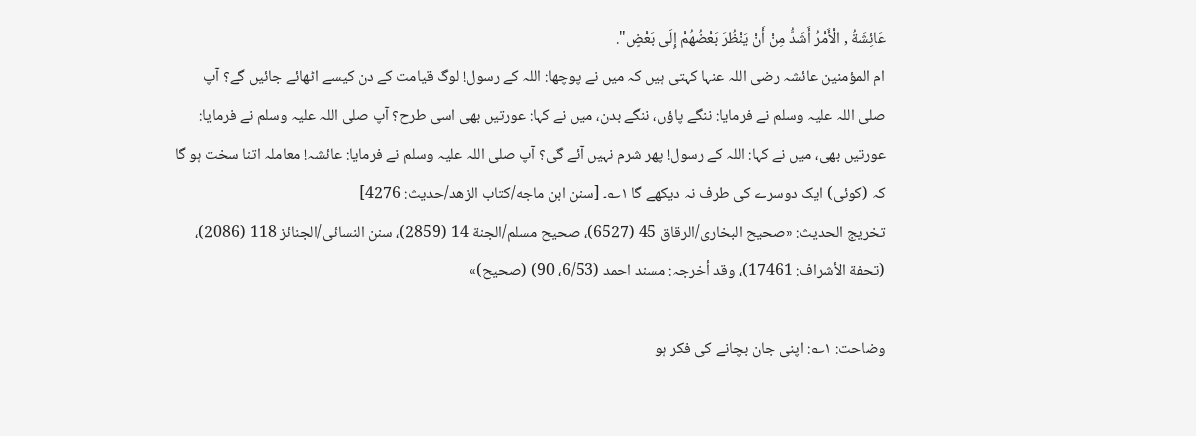عَائِشَةُ , الْأَمْرُ أَشَدُّ مِنْ أَنْ يَنْظُرَ بَعْضُهُمْ إِلَى بَعْضٍ".
ام المؤمنین عائشہ رضی اللہ عنہا کہتی ہیں کہ میں نے پوچھا: اللہ کے رسول! لوگ قیامت کے دن کیسے اٹھائے جائیں گے؟ آپ صلی اللہ علیہ وسلم نے فرمایا: ننگے پاؤں، ننگے بدن، میں نے کہا: عورتیں بھی اسی طرح؟ آپ صلی اللہ علیہ وسلم نے فرمایا: عورتیں بھی، میں نے کہا: اللہ کے رسول! پھر شرم نہیں آئے گی؟ آپ صلی اللہ علیہ وسلم نے فرمایا: عائشہ! معاملہ اتنا سخت ہو گا کہ (کوئی) ایک دوسرے کی طرف نہ دیکھے گا ۱؎۔ [سنن ابن ماجه/كتاب الزهد/حدیث: 4276]
تخریج الحدیث: «صحیح البخاری/الرقاق 45 (6527)، صحیح مسلم/الجنة 14 (2859)، سنن النسائی/الجنائز 118 (2086)، (تحفة الأشراف: 17461)، وقد أخرجہ: مسند احمد (6/53، 90) (صحیح)»

وضاحت: ۱؎: اپنی جان بچانے کی فکر ہو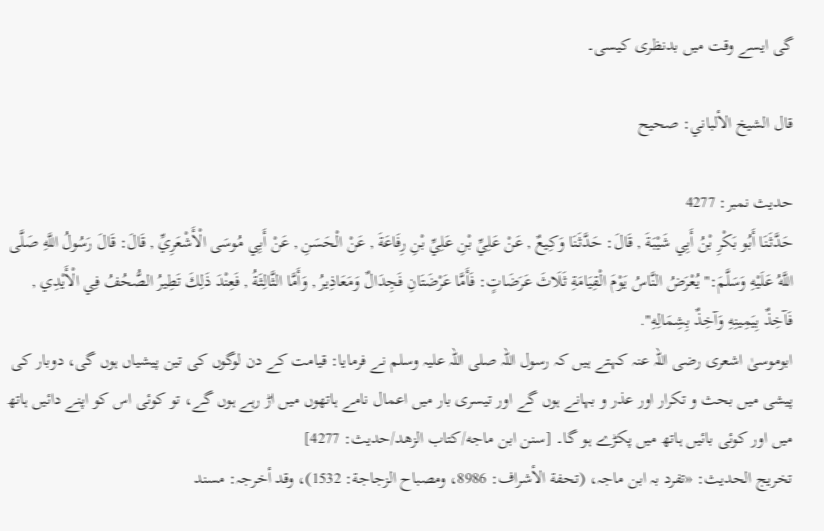گی ایسے وقت میں بدنظری کیسی۔

قال الشيخ الألباني: صحيح

حدیث نمبر: 4277
حَدَّثَنَا أَبُو بَكْرِ بْنُ أَبِي شَيْبَةَ , قَالَ: حَدَّثَنَا وَكِيعٌ , عَنْ عَلِيِّ بْنِ عَلِيِّ بْنِ رِفَاعَةَ , عَنْ الْحَسَنِ , عَنْ أَبِي مُوسَى الْأَشْعَرِيِّ , قَالَ: قَالَ رَسُولُ اللَّهِ صَلَّى اللَّهُ عَلَيْهِ وَسَلَّمَ:" يُعْرَضُ النَّاسُ يَوْمَ الْقِيَامَةِ ثَلَاثَ عَرَضَاتٍ: فَأَمَّا عَرْضَتَانِ فَجِدَالٌ وَمَعَاذِيرُ , وَأَمَّا الثَّالِثَةُ , فَعِنْدَ ذَلِكَ تَطِيرُ الصُّحُفُ فِي الْأَيْدِي , فَآخِذٌ بِيَمِينِهِ وَآخِذٌ بِشِمَالِهِ".
ابوموسیٰ اشعری رضی اللہ عنہ کہتے ہیں کہ رسول اللہ صلی اللہ علیہ وسلم نے فرمایا: قیامت کے دن لوگوں کی تین پیشیاں ہوں گی، دوبار کی پیشی میں بحث و تکرار اور عذر و بہانے ہوں گے اور تیسری بار میں اعمال نامے ہاتھوں میں اڑ رہے ہوں گے، تو کوئی اس کو اپنے دائیں ہاتھ میں اور کوئی بائیں ہاتھ میں پکڑے ہو گا۔ [سنن ابن ماجه/كتاب الزهد/حدیث: 4277]
تخریج الحدیث: «تفرد بہ ابن ماجہ، (تحفة الأشراف: 8986، ومصباح الزجاجة: 1532)، وقد أخرجہ: مسند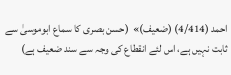احمد (4/414) (ضعیف)»  (حسن بصری کا سماع ابوموسیٰ سے ثابت نہیں ہے، اس لئے انقطاع کی وجہ سے سند ضعیف ہے)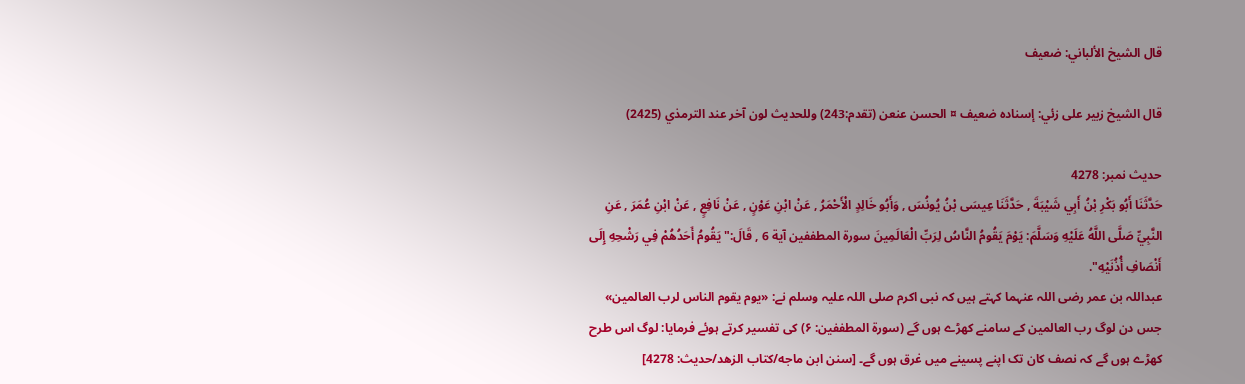قال الشيخ الألباني: ضعيف

قال الشيخ زبير على زئي: إسناده ضعيف ¤ الحسن عنعن (تقدم:243) وللحديث لون آخر عند الترمذي (2425)

حدیث نمبر: 4278
حَدَّثَنَا أَبُو بَكْرِ بْنُ أَبِي شَيْبَةَ , حَدَّثَنَا عِيسَى بْنُ يُونُسَ , وَأَبُو خَالِدٍ الْأَحْمَرُ , عَنْ ابْنِ عَوْنٍ , عَنْ نَافِعٍ , عَنْ ابْنِ عُمَرَ , عَنِ النَّبِيِّ صَلَّى اللَّهُ عَلَيْهِ وَسَلَّمَ: يَوْمَ يَقُومُ النَّاسُ لِرَبِّ الْعَالَمِينَ سورة المطففين آية 6 , قَالَ:" يَقُومُ أَحَدُهُمْ فِي رَشْحِهِ إِلَى أَنْصَافِ أُذُنَيْهِ".
عبداللہ بن عمر رضی اللہ عنہما کہتے ہیں کہ نبی اکرم صلی اللہ علیہ وسلم نے: «يوم يقوم الناس لرب العالمين» جس دن لوگ رب العالمین کے سامنے کھڑے ہوں گے (سورۃ المطففین: ۶) کی تفسیر کرتے ہوئے فرمایا: لوگ اس طرح کھڑے ہوں گے کہ نصف کان تک اپنے پسینے میں غرق ہوں گے۔ [سنن ابن ماجه/كتاب الزهد/حدیث: 4278]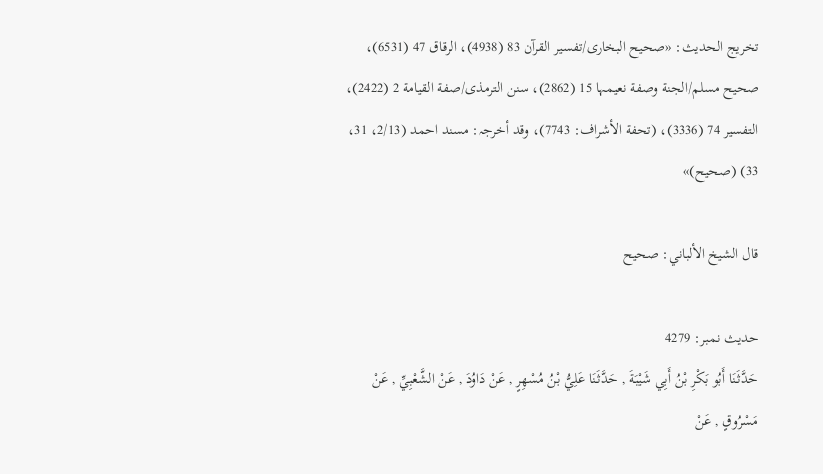تخریج الحدیث: «صحیح البخاری/تفسیر القرآن 83 (4938)، الرقاق 47 (6531)، صحیح مسلم/الجنة وصفة نعیمہا 15 (2862)، سنن الترمذی/صفة القیامة 2 (2422)، التفسیر 74 (3336)، (تحفة الأشراف: 7743)، وقد أخرجہ: مسند احمد (2/13، 31، 33) (صحیح)»

قال الشيخ الألباني: صحيح

حدیث نمبر: 4279
حَدَّثَنَا أَبُو بَكْرِ بْنُ أَبِي شَيْبَةَ , حَدَّثَنَا عَلِيُّ بْنُ مُسْهِرٍ , عَنْ دَاوُدَ , عَنْ الشَّعْبِيِّ , عَنْ مَسْرُوقٍ , عَنْ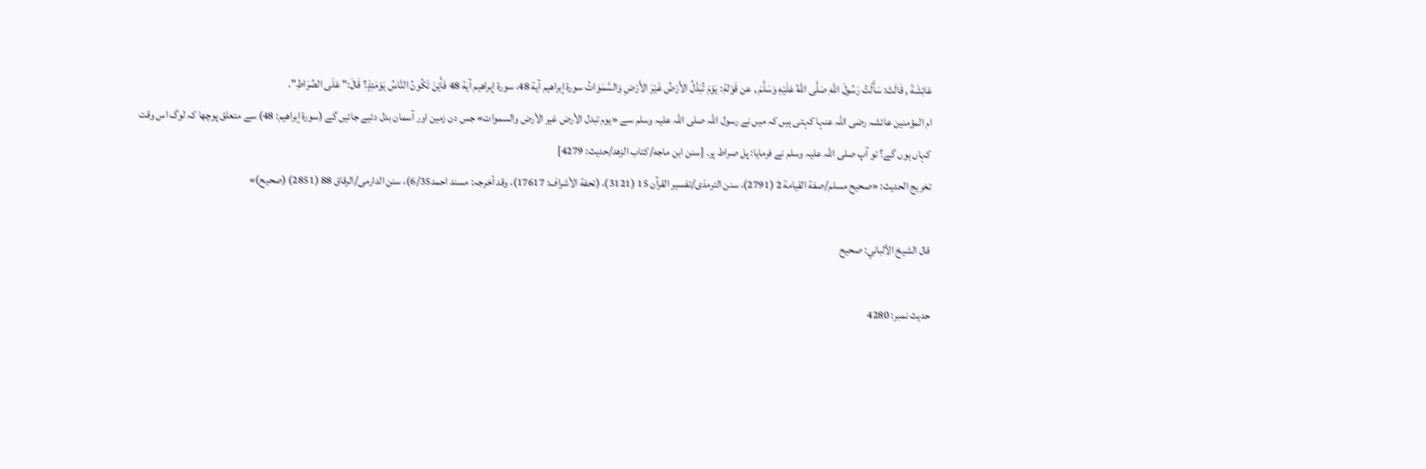عَائِشَةَ , قَالَتْ: سَأَلْتُ رَسُولَ اللَّهِ صَلَّى اللَّهُ عَلَيْهِ وَسَلَّمَ , عن قَوْلةِ: يَوْمَ تُبَدَّلُ الأَرْضُ غَيْرَ الأَرْضِ وَالسَّمَوَاتُ سورة إبراهيم آية 48، سورة إبراهيم آية 48 فَأَيْنَ تَكُونُ النَّاسُ يَوْمَئِذٍ؟ قَالَ:" عَلَى الصِّرَاطِ".
ام المؤمنین عائشہ رضی اللہ عنہا کہتی ہیں کہ میں نے رسول اللہ صلی اللہ علیہ وسلم سے «يوم تبدل الأرض غير الأرض والسموات» جس دن زمین اور آسمان بدل دئیے جائیں گے (سورة إبراهيم: 48) سے متعلق پوچھا کہ لوگ اس وقت کہاں ہوں گے؟ تو آپ صلی اللہ علیہ وسلم نے فرمایا: پل صراط پر۔ [سنن ابن ماجه/كتاب الزهد/حدیث: 4279]
تخریج الحدیث: «صحیح مسلم/صفة القیامة 2 (2791)، سنن الترمذی/تفسیر القرآن 15 (3121)، (تحفة الأشراف: 17617)، وقد أخرجہ: مسند احمد6/35)، سنن الدارمی/الرقاق 88 (2851) (صحیح)»

قال الشيخ الألباني: صحيح

حدیث نمبر: 4280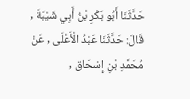حَدَّثَنَا أَبُو بَكْرِ بْنُ أَبِي شَيْبَةَ , قَالَ: حَدَّثَنَا عَبْدُ الْأَعْلَى , عَنْ مُحَمَّدِ بْنِ إِسْحَاق ,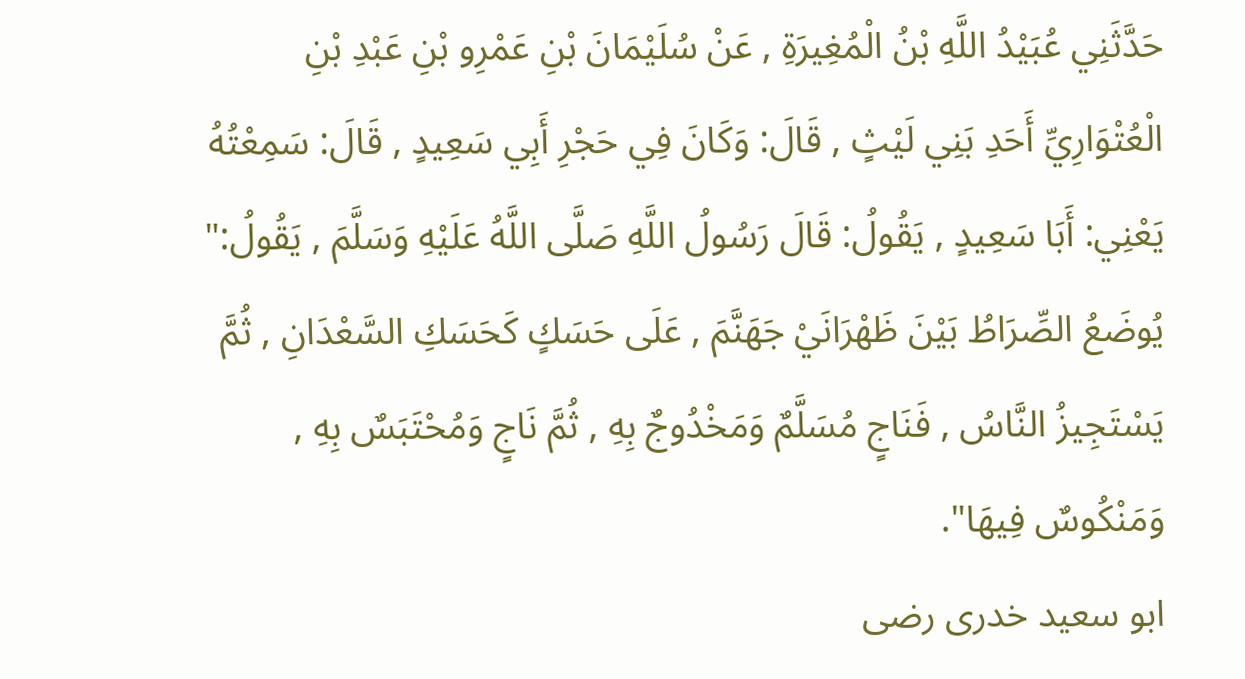حَدَّثَنِي عُبَيْدُ اللَّهِ بْنُ الْمُغِيرَةِ , عَنْ سُلَيْمَانَ بْنِ عَمْرِو بْنِ عَبْدِ بْنِ الْعُتْوَارِيِّ أَحَدِ بَنِي لَيْثٍ , قَالَ: وَكَانَ فِي حَجْرِ أَبِي سَعِيدٍ , قَالَ: سَمِعْتُهُ يَعْنِي: أَبَا سَعِيدٍ , يَقُولُ: قَالَ رَسُولُ اللَّهِ صَلَّى اللَّهُ عَلَيْهِ وَسَلَّمَ , يَقُولُ:" يُوضَعُ الصِّرَاطُ بَيْنَ ظَهْرَانَيْ جَهَنَّمَ , عَلَى حَسَكٍ كَحَسَكِ السَّعْدَانِ , ثُمَّ يَسْتَجِيزُ النَّاسُ , فَنَاجٍ مُسَلَّمٌ وَمَخْدُوجٌ بِهِ , ثُمَّ نَاجٍ وَمُحْتَبَسٌ بِهِ , وَمَنْكُوسٌ فِيهَا".
ابو سعید خدری رضی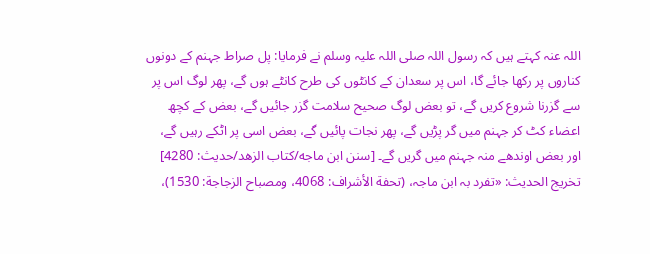اللہ عنہ کہتے ہیں کہ رسول اللہ صلی اللہ علیہ وسلم نے فرمایا: پل صراط جہنم کے دونوں کناروں پر رکھا جائے گا، اس پر سعدان کے کانٹوں کی طرح کانٹے ہوں گے، پھر لوگ اس پر سے گزرنا شروع کریں گے، تو بعض لوگ صحیح سلامت گزر جائیں گے، بعض کے کچھ اعضاء کٹ کر جہنم میں گر پڑیں گے، پھر نجات پائیں گے، بعض اسی پر اٹکے رہیں گے، اور بعض اوندھے منہ جہنم میں گریں گے۔ [سنن ابن ماجه/كتاب الزهد/حدیث: 4280]
تخریج الحدیث: «تفرد بہ ابن ماجہ، (تحفة الأشراف: 4068، ومصباح الزجاجة: 1530)،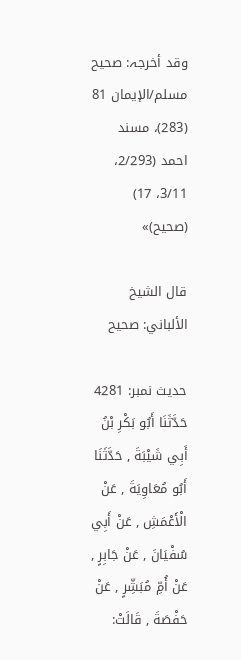وقد أخرجہ: صحیح مسلم/الإیمان 81 (283)، مسند احمد (2/293، 3/11، 17) (صحیح)»

قال الشيخ الألباني: صحيح

حدیث نمبر: 4281
حَدَّثَنَا أَبُو بَكْرِ بْنُ أَبِي شَيْبَةَ , حَدَّثَنَا أَبُو مُعَاوِيَةَ , عَنْ الْأَعْمَشِ , عَنْ أَبِي سُفْيَانَ , عَنْ جَابِرٍ , عَنْ أُمِّ مُبَشِّرٍ , عَنْ حَفْصَةَ , قَالَتْ: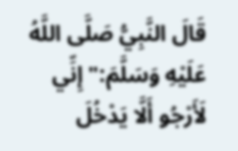قَالَ النَّبِيُّ صَلَّى اللَّهُ عَلَيْهِ وَسَلَّمَ:" إِنِّي لَأَرْجُو أَلَّا يَدْخُلَ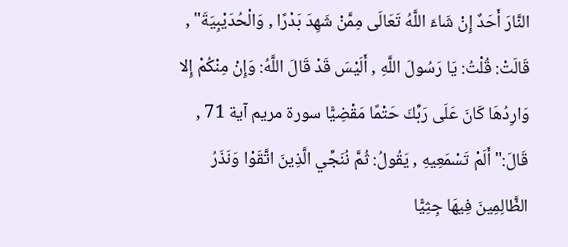النَّارَ أَحَدٌ إِنْ شَاءَ اللَّهُ تَعَالَى مِمَّنْ شَهِدَ بَدْرًا , وَالْحُدَيْبِيَةَ" , قَالَتْ: قُلْتُ: يَا رَسُولَ اللَّهِ , أَلَيْسَ قَدْ قَالَ اللَّهُ: وَإِنْ مِنْكُمْ إِلا وَارِدُهَا كَانَ عَلَى رَبِّكَ حَتْمًا مَقْضِيًّا سورة مريم آية 71 , قَالَ:" أَلَمْ تَسْمَعِيهِ , يَقُولُ: ثُمَّ نُنَجِّي الَّذِينَ اتَّقَوْا وَنَذَرُ الظَّالِمِينَ فِيهَا جِثِيًّا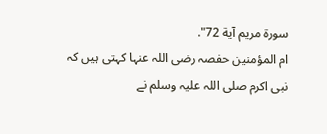سورة مريم آية 72".
ام المؤمنین حفصہ رضی اللہ عنہا کہتی ہیں کہ نبی اکرم صلی اللہ علیہ وسلم نے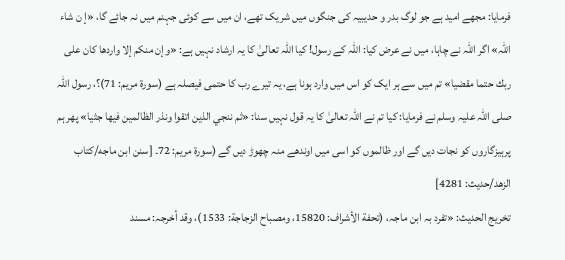فرمایا: مجھے امید ہے جو لوگ بدر و حدیبیہ کی جنگوں میں شریک تھے، ان میں سے کوئی جہنم میں نہ جائے گا، «إ ن شاء اللہ» اگر اللہ نے چاہا، میں نے عرض کیا: اللہ کے رسول! کیا اللہ تعالیٰ کا یہ ارشاد نہیں ہے: «وإن منكم إلا واردها كان على ربك حتما مقضيا» تم میں سے ہر ایک کو اس میں وارد ہونا ہے، یہ تیرے رب کا حتمی فیصلہ ہے (سورة مريم: 71)؟، رسول اللہ صلی اللہ علیہ وسلم نے فرمایا: کیا تم نے اللہ تعالیٰ کا یہ قول نہیں سنا: «ثم ننجي الذين اتقوا ونذر الظالمين فيها جثيا» پھر ہم پرہیزگاروں کو نجات دیں گے اور ظالموں کو اسی میں اوندھے منہ چھوڑ دیں گے (سورة مريم: 72۔ [سنن ابن ماجه/كتاب الزهد/حدیث: 4281]
تخریج الحدیث: «تفرد بہ ابن ماجہ، (تحفة الأشراف: 15820، ومصباح الزجاجة: 1533)، وقد أخرجہ: مسند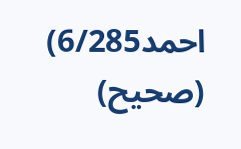احمد6/285) (صحیح)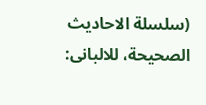(سلسلة الاحادیث الصحیحة، للالبانی: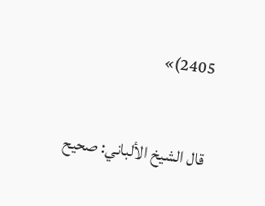2405)»

قال الشيخ الألباني: صحيح